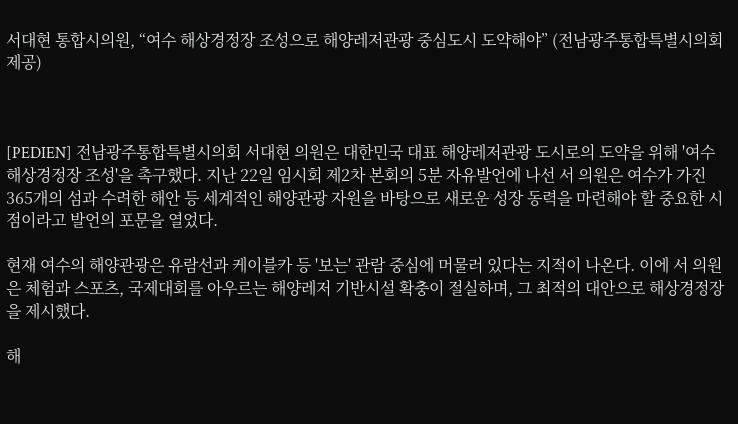서대현 통합시의원, “여수 해상경정장 조성으로 해양레저관광 중심도시 도약해야” (전남광주통합특별시의회 제공)



[PEDIEN] 전남광주통합특별시의회 서대현 의원은 대한민국 대표 해양레저관광 도시로의 도약을 위해 '여수 해상경정장 조성'을 촉구했다. 지난 22일 임시회 제2차 본회의 5분 자유발언에 나선 서 의원은 여수가 가진 365개의 섬과 수려한 해안 등 세계적인 해양관광 자원을 바탕으로 새로운 성장 동력을 마련해야 할 중요한 시점이라고 발언의 포문을 열었다.

현재 여수의 해양관광은 유람선과 케이블카 등 '보는' 관람 중심에 머물러 있다는 지적이 나온다. 이에 서 의원은 체험과 스포츠, 국제대회를 아우르는 해양레저 기반시설 확충이 절실하며, 그 최적의 대안으로 해상경정장을 제시했다.

해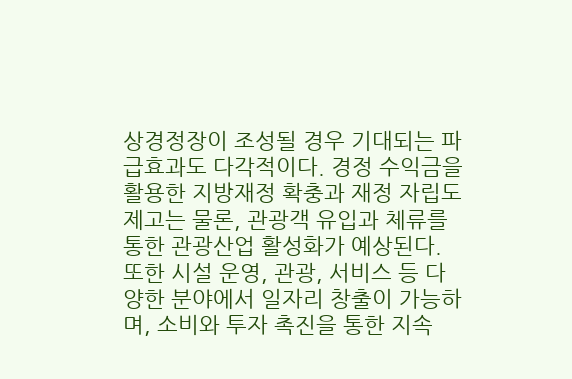상경정장이 조성될 경우 기대되는 파급효과도 다각적이다. 경정 수익금을 활용한 지방재정 확충과 재정 자립도 제고는 물론, 관광객 유입과 체류를 통한 관광산업 활성화가 예상된다. 또한 시설 운영, 관광, 서비스 등 다양한 분야에서 일자리 창출이 가능하며, 소비와 투자 촉진을 통한 지속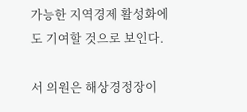가능한 지역경제 활성화에도 기여할 것으로 보인다.

서 의원은 해상경정장이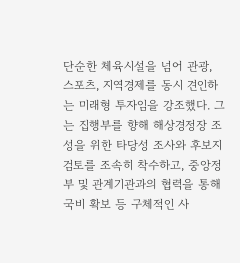단순한 체육시설을 넘어 관광, 스포츠, 지역경제를 동시 견인하는 미래형 투자임을 강조했다. 그는 집행부를 향해 해상경정장 조성을 위한 타당성 조사와 후보지 검토를 조속히 착수하고, 중앙정부 및 관계기관과의 협력을 통해 국비 확보 등 구체적인 사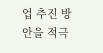업 추진 방안을 적극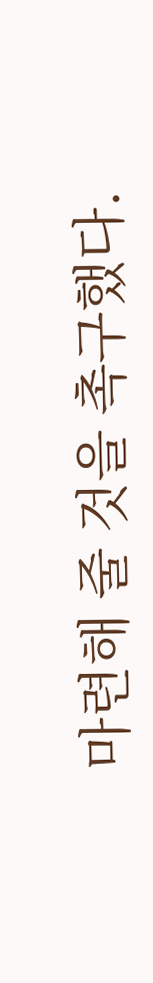마련해 줄 것을 촉구했다.